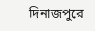দিনাজপুরে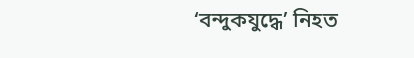‘বন্দুকযুদ্ধে’ নিহত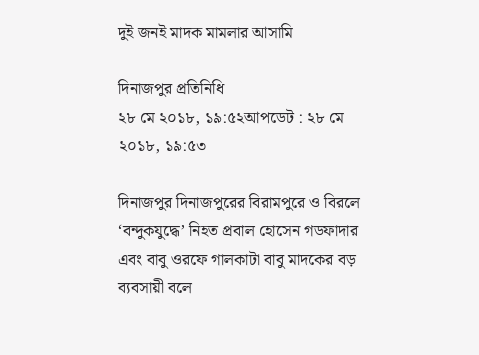দুই জনই মাদক মামলার আসামি

দিনাজপুর প্রতিনিধি
২৮ মে ২০১৮, ১৯:৫২আপডেট : ২৮ মে ২০১৮, ১৯:৫৩

দিনাজপুর দিনাজপুরের বিরামপুরে ও বিরলে ‘বন্দুকযুদ্ধে’ নিহত প্রবাল হোসেন গডফাদার এবং বাবু ওরফে গালকাটা বাবু মাদকের বড় ব্যবসায়ী বলে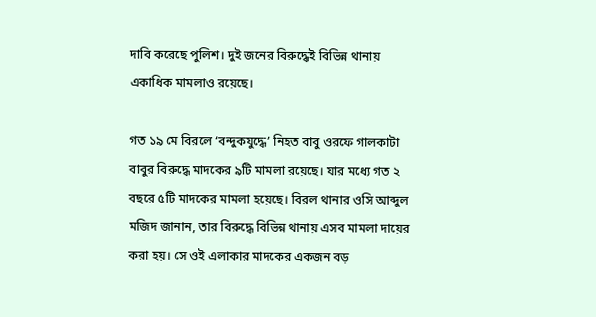দাবি করেছে পুলিশ। দুই জনের বিরুদ্ধেই বিভিন্ন থানায় একাধিক মামলাও রয়েছে।

গত ১৯ মে বিরলে ‘বন্দুকযুদ্ধে’ নিহত বাবু ওরফে গালকাটা বাবুর বিরুদ্ধে মাদকের ৯টি মামলা রয়েছে। যার মধ্যে গত ২ বছরে ৫টি মাদকের মামলা হয়েছে। বিরল থানার ওসি আব্দুল মজিদ জানান, তার বিরুদ্ধে বিভিন্ন থানায় এসব মামলা দায়ের করা হয়। সে ওই এলাকার মাদকের একজন বড়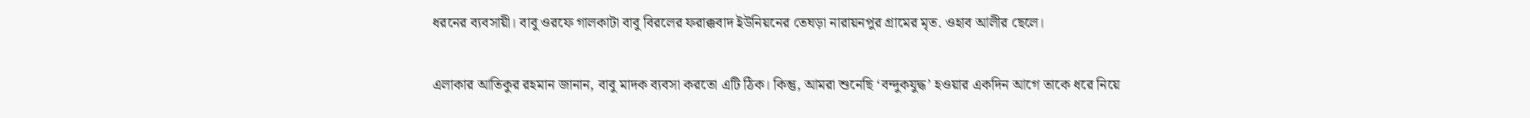ধরনের ব্যবসায়ী। বাবু ওরফে গালকাটা বাবু বিরলের ফরাক্কবাদ ইউনিয়নের তেঘড়া নারায়নপুর গ্রামের মৃত. ওহাব আলীর ছেলে।

এলাকার আতিকুর রহমান জানান, বাবু মাদক ব্যবসা করতো এটি ঠিক। কিন্তু, আমরা শুনেছি ‘বন্দুকযুদ্ধ’ হওয়ার একদিন আগে তাকে ধরে নিয়ে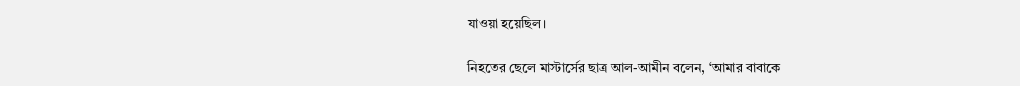যাওয়া হয়েছিল।

নিহতের ছেলে মাস্টার্সের ছাত্র আল-আমীন বলেন, ‘আমার বাবাকে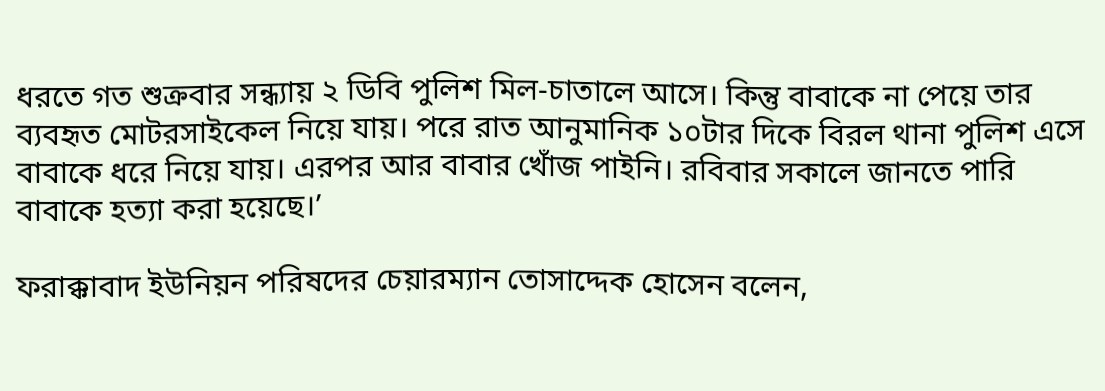ধরতে গত শুক্রবার সন্ধ্যায় ২ ডিবি পুলিশ মিল-চাতালে আসে। কিন্তু বাবাকে না পেয়ে তার ব্যবহৃত মোটরসাইকেল নিয়ে যায়। পরে রাত আনুমানিক ১০টার দিকে বিরল থানা পুলিশ এসে বাবাকে ধরে নিয়ে যায়। এরপর আর বাবার খোঁজ পাইনি। রবিবার সকালে জানতে পারি বাবাকে হত্যা করা হয়েছে।’

ফরাক্কাবাদ ইউনিয়ন পরিষদের চেয়ারম্যান তোসাদ্দেক হোসেন বলেন,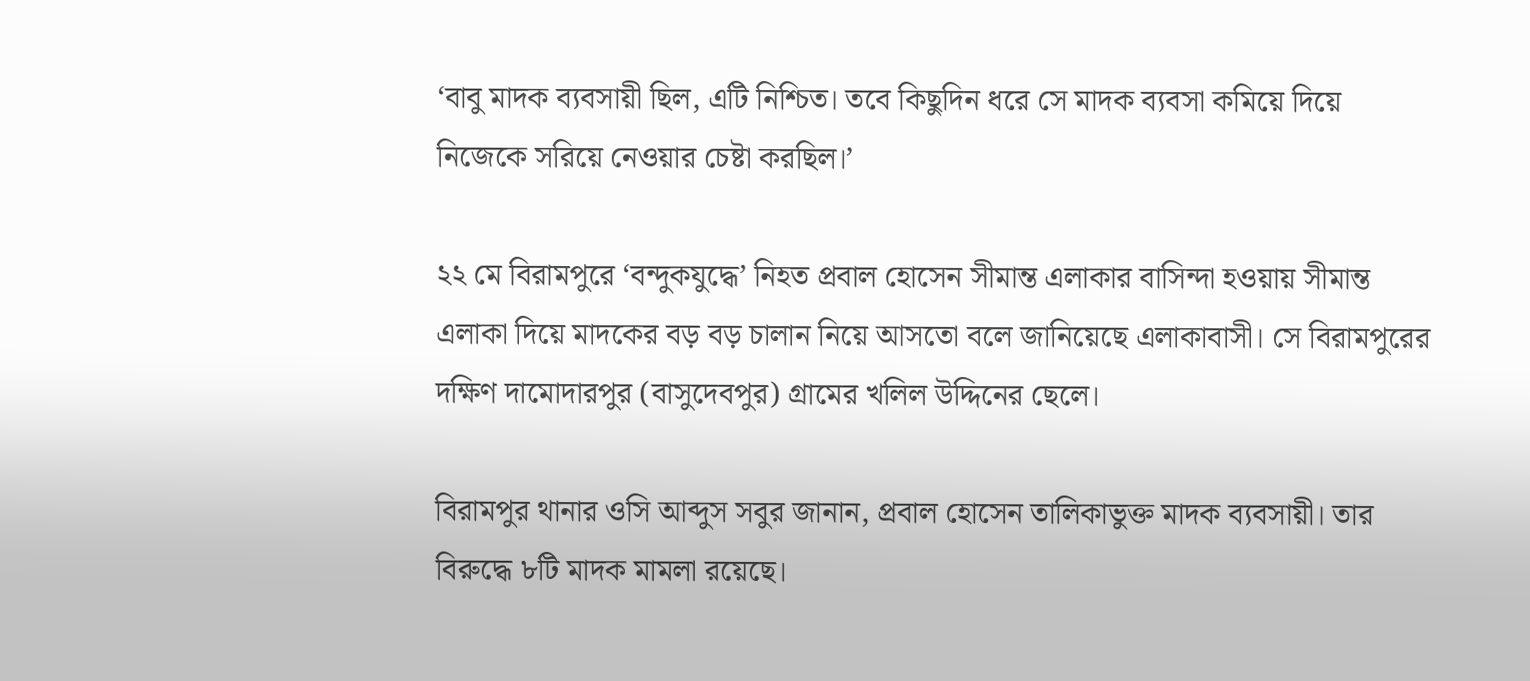‘বাবু মাদক ব্যবসায়ী ছিল, এটি নিশ্চিত। তবে কিছুদিন ধরে সে মাদক ব্যবসা কমিয়ে দিয়ে নিজেকে সরিয়ে নেওয়ার চেষ্টা করছিল।’

২২ মে বিরামপুরে ‘বন্দুকযুদ্ধে’ নিহত প্রবাল হোসেন সীমান্ত এলাকার বাসিন্দা হওয়ায় সীমান্ত এলাকা দিয়ে মাদকের বড় বড় চালান নিয়ে আসতো বলে জানিয়েছে এলাকাবাসী। সে বিরামপুরের দক্ষিণ দামোদারপুর (বাসুদেবপুর) গ্রামের খলিল উদ্দিনের ছেলে।

বিরামপুর থানার ওসি আব্দুস সবুর জানান, প্রবাল হোসেন তালিকাভুক্ত মাদক ব্যবসায়ী। তার বিরুদ্ধে ৮টি মাদক মামলা রয়েছে।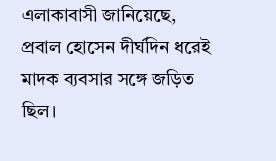এলাকাবাসী জানিয়েছে, প্রবাল হোসেন দীর্ঘদিন ধরেই মাদক ব্যবসার সঙ্গে জড়িত ছিল।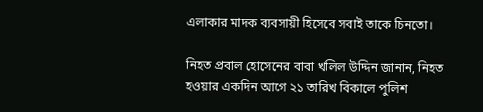এলাকার মাদক ব্যবসায়ী হিসেবে সবাই তাকে চিনতো।

নিহত প্রবাল হোসেনের বাবা খলিল উদ্দিন জানান, নিহত হওয়ার একদিন আগে ২১ তারিখ বিকালে পুলিশ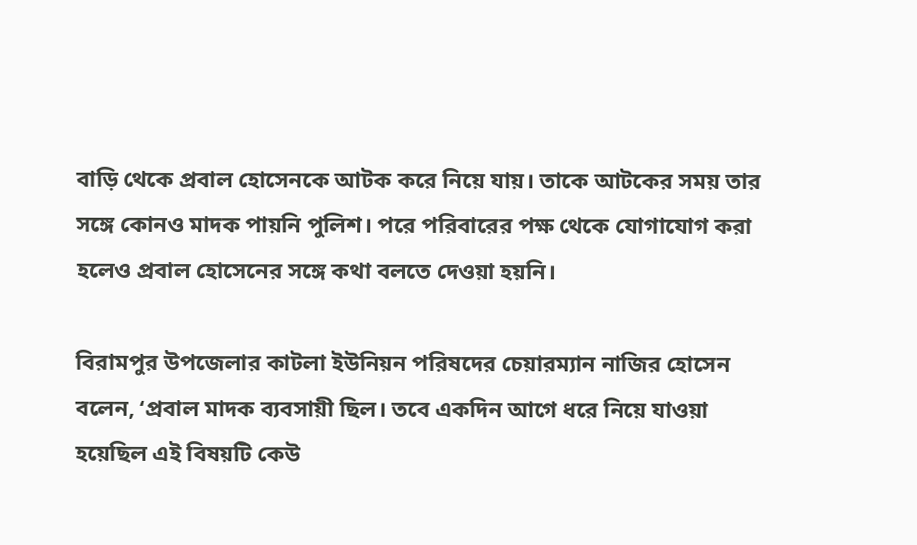বাড়ি থেকে প্রবাল হোসেনকে আটক করে নিয়ে যায়। তাকে আটকের সময় তার সঙ্গে কোনও মাদক পায়নি পুলিশ। পরে পরিবারের পক্ষ থেকে যোগাযোগ করা হলেও প্রবাল হোসেনের সঙ্গে কথা বলতে দেওয়া হয়নি।

বিরামপুর উপজেলার কাটলা ইউনিয়ন পরিষদের চেয়ারম্যান নাজির হোসেন বলেন, ‘প্রবাল মাদক ব্যবসায়ী ছিল। তবে একদিন আগে ধরে নিয়ে যাওয়া হয়েছিল এই বিষয়টি কেউ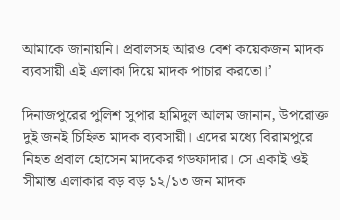আমাকে জানায়নি। প্রবালসহ আরও বেশ কয়েকজন মাদক ব্যবসায়ী এই এলাকা দিয়ে মাদক পাচার করতো।’

দিনাজপুরের পুলিশ সুপার হামিদুল আলম জানান, উপরোক্ত দুই জনই চিহ্নিত মাদক ব্যবসায়ী। এদের মধ্যে বিরামপুরে নিহত প্রবাল হোসেন মাদকের গডফাদার। সে একাই ওই সীমান্ত এলাকার বড় বড় ১২/১৩ জন মাদক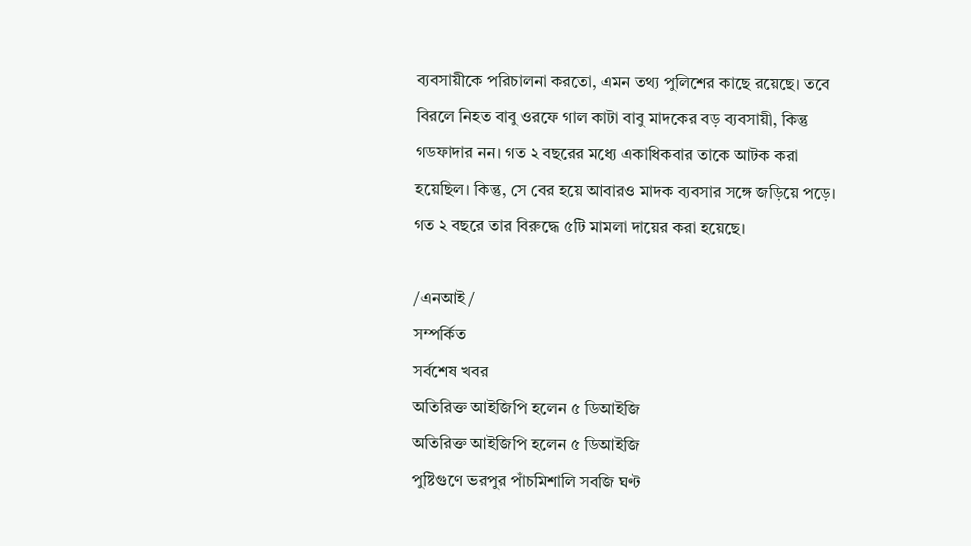ব্যবসায়ীকে পরিচালনা করতো, এমন তথ্য পুলিশের কাছে রয়েছে। তবে বিরলে নিহত বাবু ওরফে গাল কাটা বাবু মাদকের বড় ব্যবসায়ী, কিন্তু গডফাদার নন। গত ২ বছরের মধ্যে একাধিকবার তাকে আটক করা হয়েছিল। কিন্তু, সে বের হয়ে আবারও মাদক ব্যবসার সঙ্গে জড়িয়ে পড়ে। গত ২ বছরে তার বিরুদ্ধে ৫টি মামলা দায়ের করা হয়েছে।

/এনআই/
সম্পর্কিত
সর্বশেষ খবর
অতিরিক্ত আইজিপি হলেন ৫ ডিআইজি
অতিরিক্ত আইজিপি হলেন ৫ ডিআইজি
পুষ্টিগুণে ভরপুর পাঁচমিশালি সবজি ঘণ্ট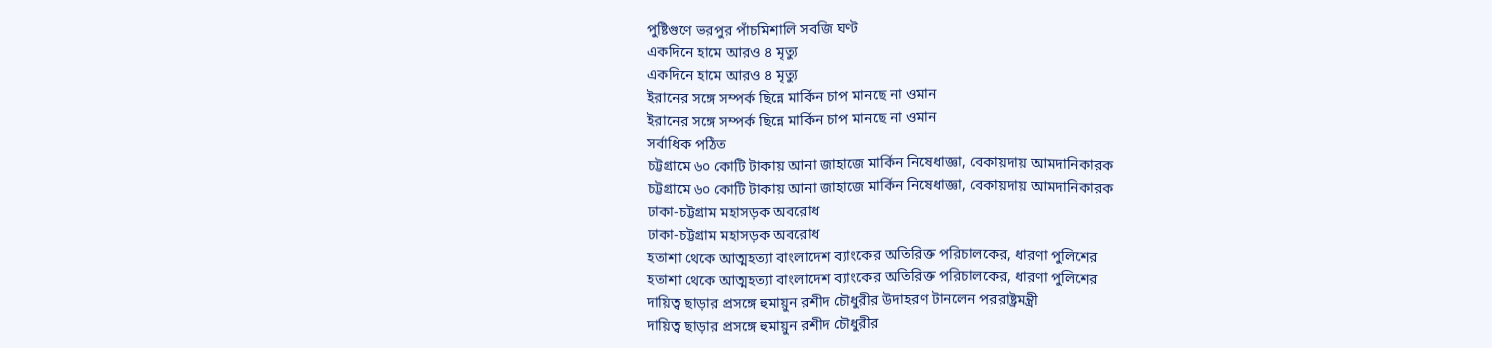পুষ্টিগুণে ভরপুর পাঁচমিশালি সবজি ঘণ্ট
একদিনে হামে আরও ৪ মৃত্যু
একদিনে হামে আরও ৪ মৃত্যু
ইরানের সঙ্গে সম্পর্ক ছিন্নে মার্কিন চাপ মানছে না ওমান
ইরানের সঙ্গে সম্পর্ক ছিন্নে মার্কিন চাপ মানছে না ওমান
সর্বাধিক পঠিত
চট্টগ্রামে ৬০ কোটি টাকায় আনা জাহাজে মার্কিন নিষেধাজ্ঞা, বেকায়দায় আমদানিকারক
চট্টগ্রামে ৬০ কোটি টাকায় আনা জাহাজে মার্কিন নিষেধাজ্ঞা, বেকায়দায় আমদানিকারক
ঢাকা-চট্টগ্রাম মহাসড়ক অবরোধ
ঢাকা-চট্টগ্রাম মহাসড়ক অবরোধ
হতাশা থেকে আত্মহত্যা বাংলাদেশ ব্যাংকের অতিরিক্ত পরিচালকের, ধারণা পুলিশের
হতাশা থেকে আত্মহত্যা বাংলাদেশ ব্যাংকের অতিরিক্ত পরিচালকের, ধারণা পুলিশের
দায়িত্ব ছাড়ার প্রসঙ্গে হুমায়ুন রশীদ চৌধুরীর উদাহরণ টানলেন পররাষ্ট্রমন্ত্রী
দায়িত্ব ছাড়ার প্রসঙ্গে হুমায়ুন রশীদ চৌধুরীর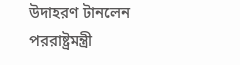উদাহরণ টানলেন পররাষ্ট্রমন্ত্রী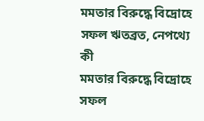মমতার বিরুদ্ধে বিদ্রোহে সফল ঋতব্রত, নেপথ্যে কী
মমতার বিরুদ্ধে বিদ্রোহে সফল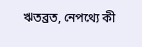ঋতব্রত, নেপথ্যে কী